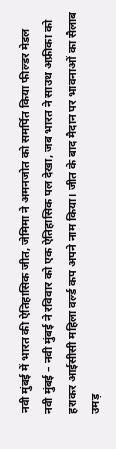नवी मुंबई में भारत की ऐतिहासिक जीत, जेमिमा ने अमनजोत को समर्पित किया फील्डर मेडल
नवी मुंबई – नवी मुंबई ने रविवार को एक ऐतिहासिक पल देखा, जब भारत ने साउथ अफ्रीका को हराकर आईसीसी महिला वर्ल्ड कप अपने नाम किया। जीत के बाद मैदान पर भावनाओं का सैलाब उमड़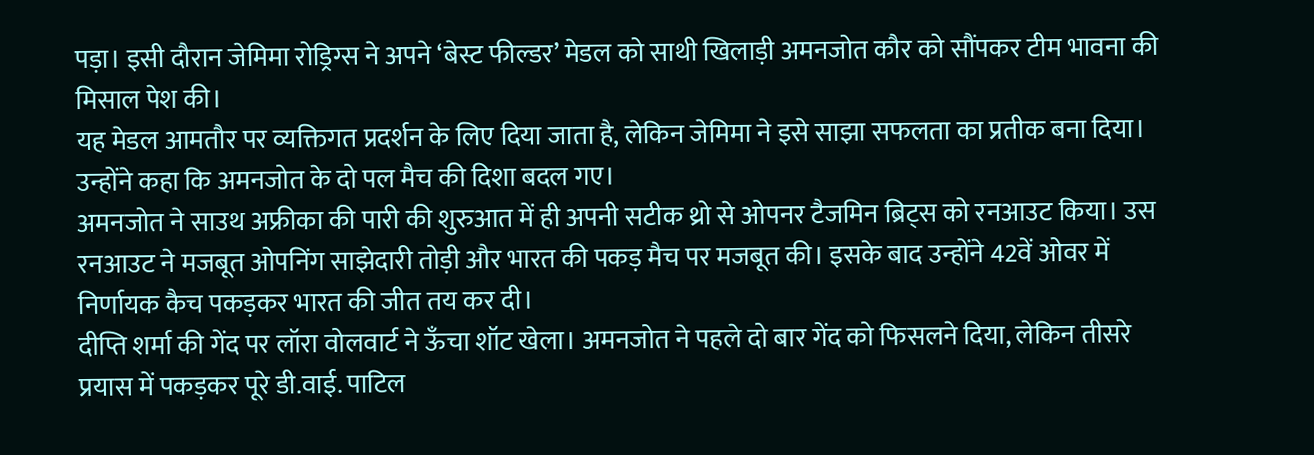पड़ा। इसी दौरान जेमिमा रोड्रिग्स ने अपने ‘बेस्ट फील्डर’ मेडल को साथी खिलाड़ी अमनजोत कौर को सौंपकर टीम भावना की मिसाल पेश की।
यह मेडल आमतौर पर व्यक्तिगत प्रदर्शन के लिए दिया जाता है, लेकिन जेमिमा ने इसे साझा सफलता का प्रतीक बना दिया। उन्होंने कहा कि अमनजोत के दो पल मैच की दिशा बदल गए।
अमनजोत ने साउथ अफ्रीका की पारी की शुरुआत में ही अपनी सटीक थ्रो से ओपनर टैजमिन ब्रिट्स को रनआउट किया। उस रनआउट ने मजबूत ओपनिंग साझेदारी तोड़ी और भारत की पकड़ मैच पर मजबूत की। इसके बाद उन्होंने 42वें ओवर में निर्णायक कैच पकड़कर भारत की जीत तय कर दी।
दीप्ति शर्मा की गेंद पर लॉरा वोलवार्ट ने ऊँचा शॉट खेला। अमनजोत ने पहले दो बार गेंद को फिसलने दिया, लेकिन तीसरे प्रयास में पकड़कर पूरे डी.वाई. पाटिल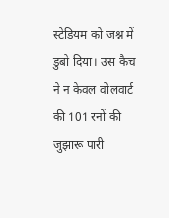स्टेडियम को जश्न में डुबो दिया। उस कैच ने न केवल वोलवार्ट की 101 रनों की जुझारू पारी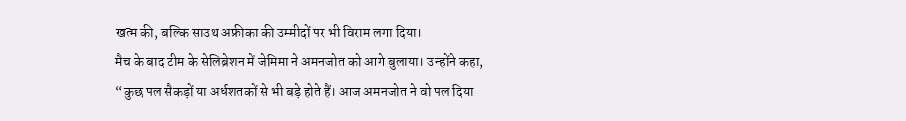खत्म की, बल्कि साउथ अफ्रीका की उम्मीदों पर भी विराम लगा दिया।
मैच के बाद टीम के सेलिब्रेशन में जेमिमा ने अमनजोत को आगे बुलाया। उन्होंने कहा, “कुछ पल सैकड़ों या अर्धशतकों से भी बड़े होते हैं। आज अमनजोत ने वो पल दिया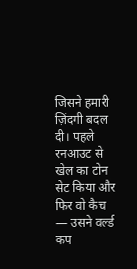जिसने हमारी ज़िंदगी बदल दी। पहले रनआउट से खेल का टोन सेट किया और फिर वो कैच — उसने वर्ल्ड कप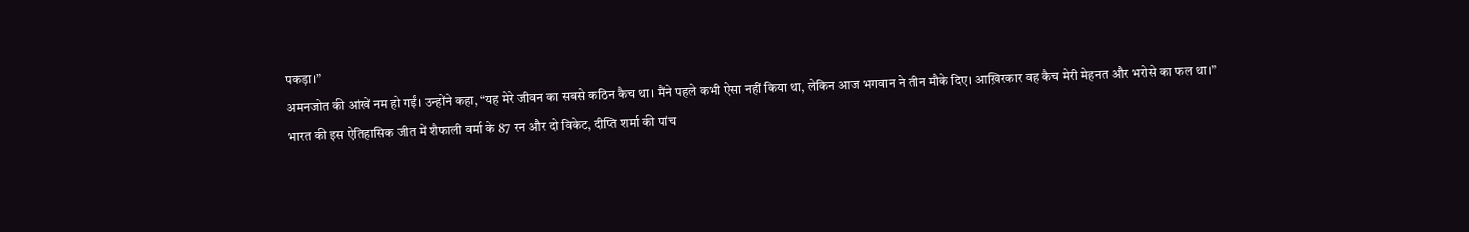पकड़ा।”
अमनजोत की आंखें नम हो गईं। उन्होंने कहा, “यह मेरे जीवन का सबसे कठिन कैच था। मैंने पहले कभी ऐसा नहीं किया था, लेकिन आज भगवान ने तीन मौके दिए। आख़िरकार वह कैच मेरी मेहनत और भरोसे का फल था।”
भारत की इस ऐतिहासिक जीत में शैफाली वर्मा के 87 रन और दो विकेट, दीप्ति शर्मा की पांच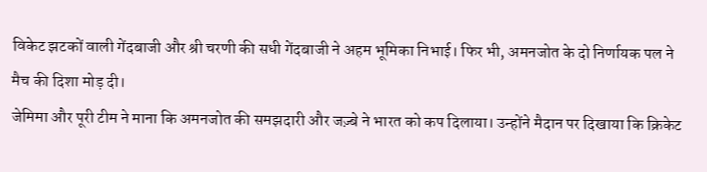विकेट झटकों वाली गेंदबाजी और श्री चरणी की सधी गेंदबाजी ने अहम भूमिका निभाई। फिर भी, अमनजोत के दो निर्णायक पल ने मैच की दिशा मोड़ दी।
जेमिमा और पूरी टीम ने माना कि अमनजोत की समझदारी और जज़्बे ने भारत को कप दिलाया। उन्होंने मैदान पर दिखाया कि क्रिकेट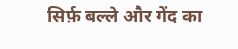सिर्फ़ बल्ले और गेंद का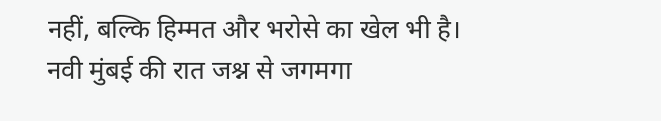नहीं, बल्कि हिम्मत और भरोसे का खेल भी है।
नवी मुंबई की रात जश्न से जगमगा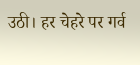उठी। हर चेहरे पर गर्व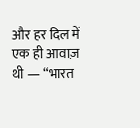और हर दिल में एक ही आवाज़ थी — “भारत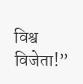विश्व विजेता!”